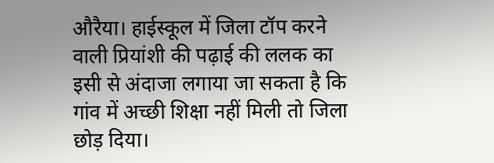औरैया। हाईस्कूल में जिला टॉप करने वाली प्रियांशी की पढ़ाई की ललक का इसी से अंदाजा लगाया जा सकता है कि गांव में अच्छी शिक्षा नहीं मिली तो जिला छोड़ दिया।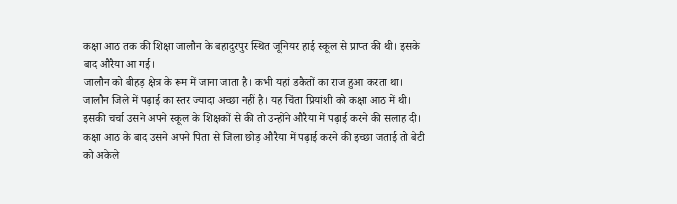कक्षा आठ तक की शिक्षा जालौन के बहादुरपुर स्थित जूनियर हाई स्कूल से प्राप्त की थी। इसके बाद औरैया आ गई।
जालौन को बीहड़ क्षेत्र के रूम में जाना जाता है। कभी यहां डकैतों का राज हुआ करता था। जालौन जिले में पढ़ाई का स्तर ज्यादा अच्छा नहीं है। यह चिंता प्रियांशी को कक्षा आठ में थी। इसकी चर्चा उसने अपने स्कूल के शिक्षकों से की तो उन्होंने औरैया में पढ़ाई करने की सलाह दी।
कक्षा आठ के बाद उसने अपने पिता से जिला छोड़ औरैया में पढ़ाई करने की इच्छा जताई तो बेटी को अकेले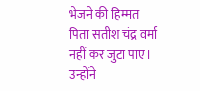भेजने की हिम्मत पिता सतीश चंद्र वर्मा नहीं कर जुटा पाए। उन्होंने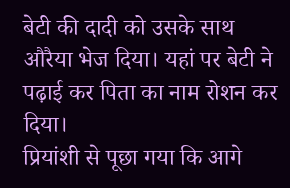बेटी की दादी को उसके साथ औरैया भेज दिया। यहां पर बेटी ने पढ़ाई कर पिता का नाम रोशन कर दिया।
प्रियांशी से पूछा गया कि आगे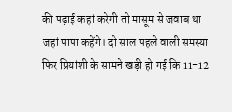की पढ़ाई कहां करेगी तो मासूम से जवाब था जहां पापा कहेंगे। दो साल पहले वाली समस्या फिर प्रियांशी के सामने खड़ी हो गई कि 11-12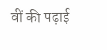वीं की पढ़ाई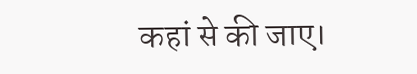कहां से की जाए।